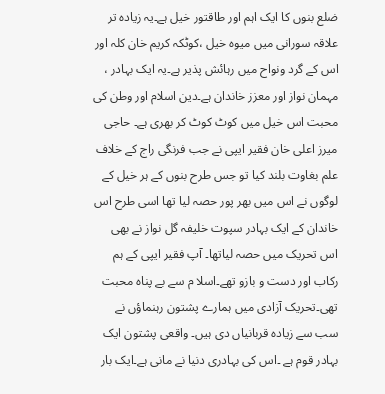ضلع بنوں کا ایک اہم اور طاقتور خیل ہے۔یہ زیادہ تر علاقہ سورانی میں میوہ خیل ،کوٹکہ کریم خان کلہ اور اس کے گرد ونواح میں رہائش پذیر ہے۔یہ ایک بہادر ، مہمان نواز اور معزز خاندان ہے۔دین اسلام اور وطن کی محبت اس خیل میں کوٹ کوٹ کر بھری ہے۔ حاجی میرز اعلی خان فقیر ایپی نے جب فرنگی راج کے خلاف علم بغاوت بلند کیا تو جس طرح بنوں کے ہر خیل کے لوگوں نے اس میں بھر پور حصہ لیا تھا اسی طرح اس خاندان کے ایک بہادر سپوت خلیفہ گل نواز نے بھی اس تحریک میں حصہ لیاتھا۔ آپ فقیر ایپی کے ہم رکاب اور دست و بازو تھے۔اسلا م سے بے پناہ محبت تھی۔تحریک آزادی میں ہمارے پشتون رہنماؤں نے سب سے زیادہ قربانیاں دی ہیں۔ واقعی پشتون ایک بہادر قوم ہے ۔اس کی بہادری دنیا نے مانی ہے۔ایک بار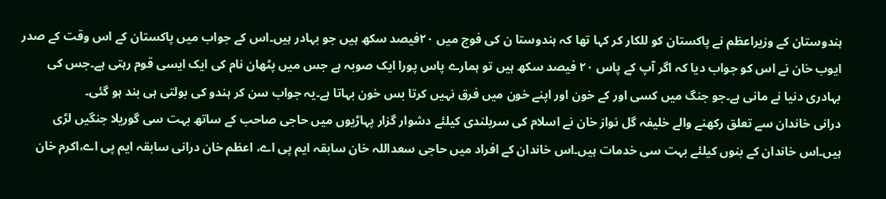ہندوستان کے وزیراعظم نے پاکستان کو للکار کر کہا تھا کہ ہندوستا ن کی فوج میں ۲۰فیصد سکھ ہیں جو بہادر ہیں۔اس کے جواب میں پاکستان کے اس وقت کے صدر ایوب خان نے اس کو جواب دیا کہ اگر آپ کے پاس ۲۰ فیصد سکھ ہیں تو ہمارے پاس پورا ایک صوبہ ہے جس میں پٹھان نام کی ایک ایسی قوم رہتی ہے۔جس کی بہادری دنیا نے مانی ہے۔جو جنگ میں کسی اور کے خون اور اپنے خون میں فرق نہیں کرتا بس خون بہاتا ہے۔یہ جواب سن کر ہندو کی بولتی ہی بند ہو گئی۔
درانی خاندان سے تعلق رکھنے والے خلیفہ گل نواز خان نے اسلام کی سربلندی کیلئے دشوار گزار پہاڑیوں میں حاجی صاحب کے ساتھ بہت سی گوریلا جنگیں لڑی ہیں۔اس خاندان کے بنوں کیلئے بہت سی خدمات ہیں۔اس خاندان کے افراد میں حاجی سعداللہ خان سابقہ ایم پی اے، اعظم خان درانی سابقہ ایم پی اے،اکرم خان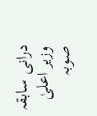درانی سابقہ وزیر اعلیٰ صوبہ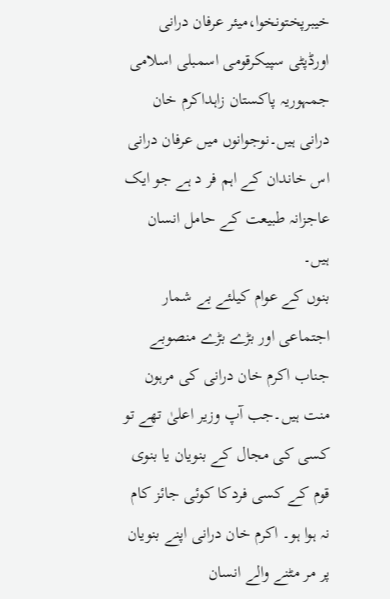خیبرپختونخوا،میئر عرفان درانی اورڈپٹی سپیکرقومی اسمبلی اسلامی جمہوریہ پاکستان زاہداکرم خان درانی ہیں۔نوجوانوں میں عرفان درانی اس خاندان کے اہم فر د ہے جو ایک عاجزانہ طبیعت کے حامل انسان ہیں۔
بنوں کے عوام کیلئے بے شمار اجتماعی اور بڑے بڑے منصوبے جناب اکرم خان درانی کی مرہون منت ہیں۔جب آپ وزیر اعلیٰ تھے تو کسی کی مجال کے بنویان یا بنوی قوم کے کسی فردکا کوئی جائز کام نہ ہوا ہو۔ اکرم خان درانی اپنے بنویان پر مر مٹنے والے انسان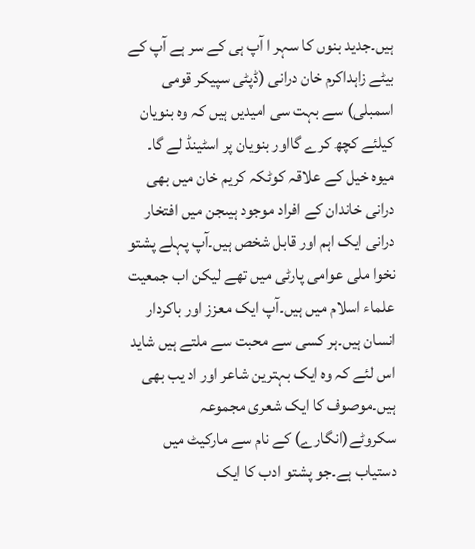ہیں۔جدید بنوں کا سہر ا آپ ہی کے سر ہے آپ کے بیٹے زاہداکرم خان درانی (ڈپٹی سپیکر قومی اسمبلی) سے بہت سی امیدیں ہیں کہ وہ بنویان کیلئے کچھ کرے گااور بنویان پر اسٹینڈ لے گا۔ میوہ خیل کے علاقہ کوٹکہ کریم خان میں بھی درانی خاندان کے افراد موجود ہیںجن میں افتخار درانی ایک اہم اور قابل شخص ہیں۔آپ پہلے پشتو نخوا ملی عوامی پارٹی میں تھے لیکن اب جمعیت علماء اسلام میں ہیں۔آپ ایک معزز اور باکردار انسان ہیں۔ہر کسی سے محبت سے ملتے ہیں شاید اس لئے کہ وہ ایک بہترین شاعر اور اد یب بھی ہیں۔موصوف کا ایک شعری مجموعہ سکروٹے(انگارے) کے نام سے مارکیٹ میں دستیاب ہے۔جو پشتو ادب کا ایک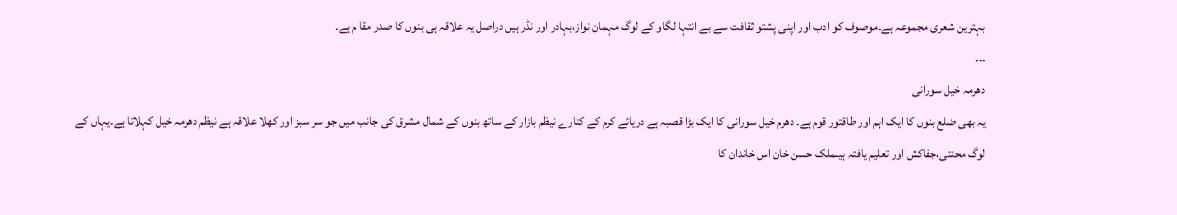بہترین شعری مجموعہ ہے۔موصوف کو ادب اور اپنی پشتو ثقافت سے بے انتہا لگاو کے لوگ مہمان نواز،بہادر اور نڈر ہیں دراصل یہ علاقہ ہی بنوں کا صدر مقا م ہے۔
۔۔۔
دھرمہ خیل سورانی
یہ بھی ضلع بنوں کا ایک اہم اور طاقتور قوم ہے۔ دھرم خیل سورانی کا ایک بڑا قصبہ ہے دریائے کرم کے کنارے نیظم بازار کے ساتھ بنوں کے شمال مشرق کی جانب میں جو سر سبز اور کھلا علاقہ ہے نیظم دھرمہ خیل کہلاتا ہے۔یہاں کے لوگ محنتی،جفاکش اور تعلیم یافتہ ہیںملک حسن خان اس خاندان کا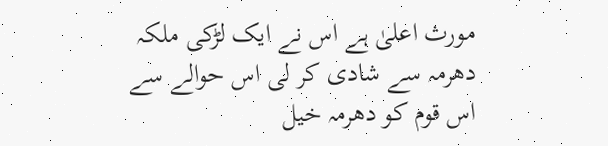مورث اعلیٰ ہے اس نے ایک لڑکی ملکہ دھرمہ سے شادی کر لی اس حوالے سے اس قوم کو دھرمہ خیل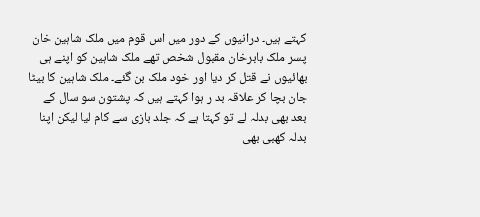کہتے ہیں۔ درانیوں کے دور میں اس قوم میں ملک شاہین خان پسر ملک بابرخان مقبول شخص تھے ملک شاہین کو اپنے ہی بھائیوں نے قتل کر دیا اور خود ملک بن گئے۔ ملک شاہین کا بیٹا جان بچا کر علاقہ بد ر ہوا کہتے ہیں کہ پشتون سو سال کے بعد بھی بدلہ لے تو کہتا ہے کہ جلد بازی سے کام لیا لیکن اپنا بدلہ کھبی بھی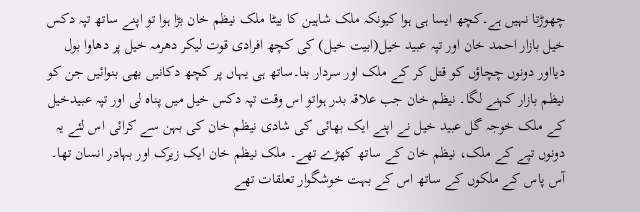چھوڑتا نہیں ہے۔کچھ ایسا ہی ہوا کیونکہ ملک شاہین کا بیٹا ملک نیظم خان بڑا ہوا تو اپنے ساتھ تپہ دکس خیل بازار احمد خان اور تپہ عبید خیل(ابیت خیل) کی کچھ افرادی قوت لیکر دھرمہ خیل پر دھاوا بول دیااور دونوں چچاؤں کو قتل کر کے ملک اور سردار بنا۔ساتھ ہی یہاں پر کچھ دکانیں بھی بنوائیں جن کو نیظم بازار کہنے لگا۔ نیظم خان جب علاقہ بدر ہواتو اس وقت تپہ دکس خیل میں پناہ لی اور تپہ عبیدخیل کے ملک خوجہ گل عبید خیل نے اپنے ایک بھائی کی شادی نیظم خان کی بہن سے کرائی اس لئے یہ دونوں تپے کے ملک، نیظم خان کے ساتھ کھڑے تھے۔ ملک نیظم خان ایک زیرک اور بہادر انسان تھا۔ آس پاس کے ملکوں کے ساتھ اس کے بہت خوشگوار تعلقات تھے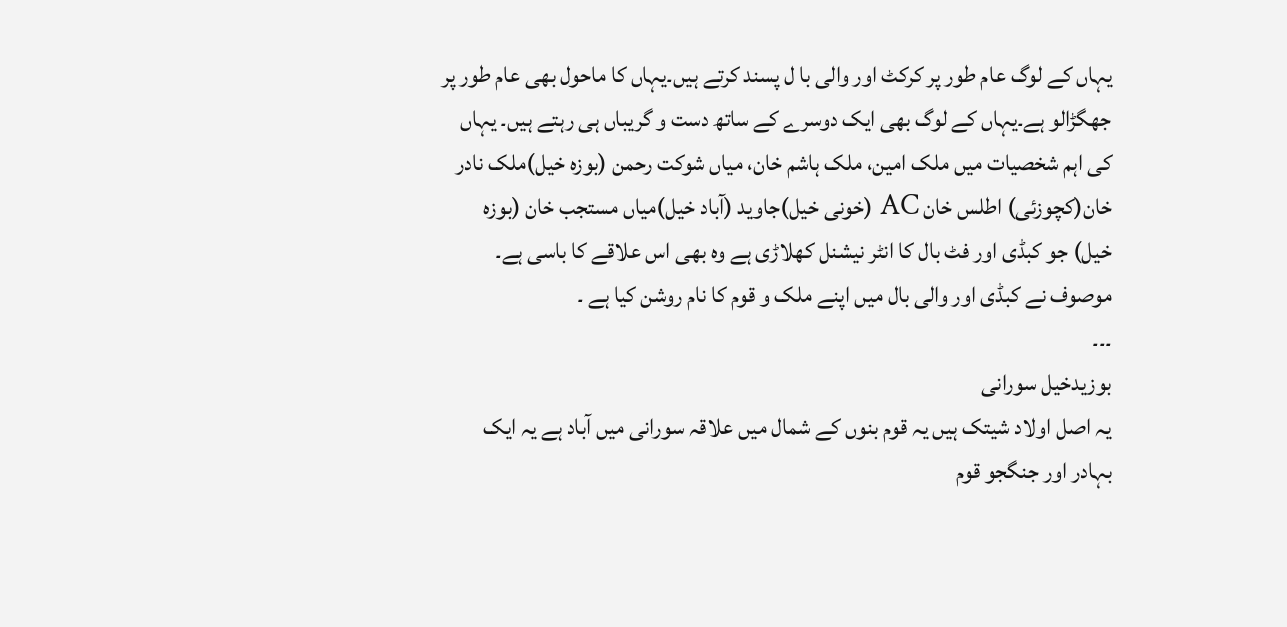یہاں کے لوگ عام طور پر کرکٹ اور والی با ل پسند کرتے ہیں۔یہاں کا ماحول بھی عام طور پر جھگڑالو ہے۔یہاں کے لوگ بھی ایک دوسرے کے ساتھ دست و گریباں ہی رہتے ہیں۔ یہاں کی اہم شخصیات میں ملک امین، ملک ہاشم خان، میاں شوکت رحمن (بوزہ خیل)ملک نادر خان(کچوزئی) اطلس خان AC (خونی خیل)جاوید (آباد خیل)میاں مستجب خان (بوزہ خیل) جو کبڈی اور فٹ بال کا انٹر نیشنل کھلاڑی ہے وہ بھی اس علاقے کا باسی ہے۔ موصوف نے کبڈی اور والی بال میں اپنے ملک و قوم کا نام روشن کیا ہے ۔
۔۔۔
بوزیدخیل سورانی
یہ اصل اولاد شیتک ہیں یہ قوم بنوں کے شمال میں علاقہ سورانی میں آباد ہے یہ ایک بہادر اور جنگجو قوم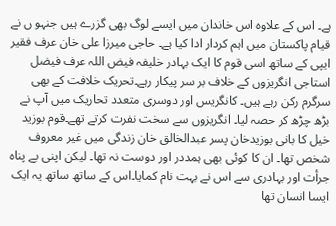ہے۔ اس کے علاوہ اس خاندان میں ایسے لوگ بھی گزرے ہیں جنہو ں نے قیام پاکستان میں اہم کردار ادا کیا ہے۔ حاجی میرزا علی خان عرف فقیر ایپی کے ساتھ اسی قوم کا ایک بہادر خلیفہ فیض اللہ عرف فیضل استاجی انگریزوں کے خلاف بر سر پیکار رہے۔تحریک خلافت کے بھی سرگرم رکن رہے ہیں۔ کانگریس اور دوسری متعدد تحاریک میں آپ نے بڑھ چڑھ کر حصہ لیا۔ انگریزوں سے سخت نفرت کرتے تھے۔قوم بوزید خیل کا بانی بوزیدخان پسر عبدالخالق خان زندگی میں غیر معروف شخص تھا۔ ان کا کوئی بھی ہمددر اور دوست نہ تھا۔ لیکن اپنی بے پناہ جرأت اور بہادری سے اس نے بہت نام کمایا۔اس کے ساتھ ساتھ یہ ایک ایسا انسان تھا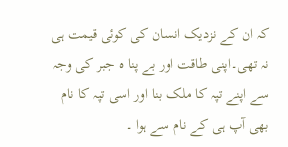کہ ان کے نزدیک انسان کی کوئی قیمت ہی نہ تھی۔اپنی طاقت اور بے پنا ہ جبر کی وجہ سے اپنے تپہ کا ملک بنا اور اسی تپہ کا نام بھی آپ ہی کے نام سے ہوا ۔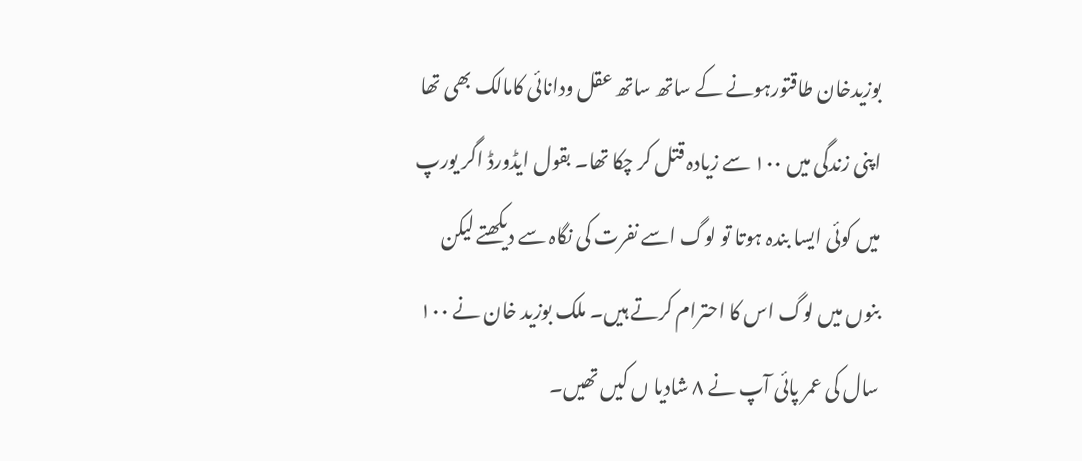بوزیدخان طاقتورہونے کے ساتھ ساتھ عقل ودانائی کامالک بھی تھا اپنی زندگی میں ۱۰۰ سے زیادہ قتل کر چکا تھا۔ بقول ایڈورڈ اگر یورپ میں کوئی ایسا بندہ ہوتا تو لوگ اسے نفرت کی نگاہ سے دیکھتے لیکن بنوں میں لوگ اس کا احترام کرتے ہیں۔ ملک بوزید خان نے ۱۰۰ سال کی عمر پائی آپ نے ۸ شادیا ں کیں تھیں۔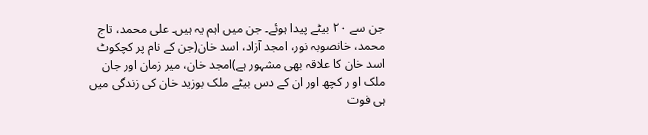جن سے ۲۰ بیٹے پیدا ہوئے۔ جن میں اہم یہ ہیں۔ علی محمد، تاج محمد، خانصوبہ نور، امجد آزاد، اسد خان(جن کے نام پر کچکوٹ اسد خان کا علاقہ بھی مشہور ہے)امجد خان، میر زمان اور جان ملک او ر کچھ اور ان کے دس بیٹے ملک بوزید خان کی زندگی میں ہی فوت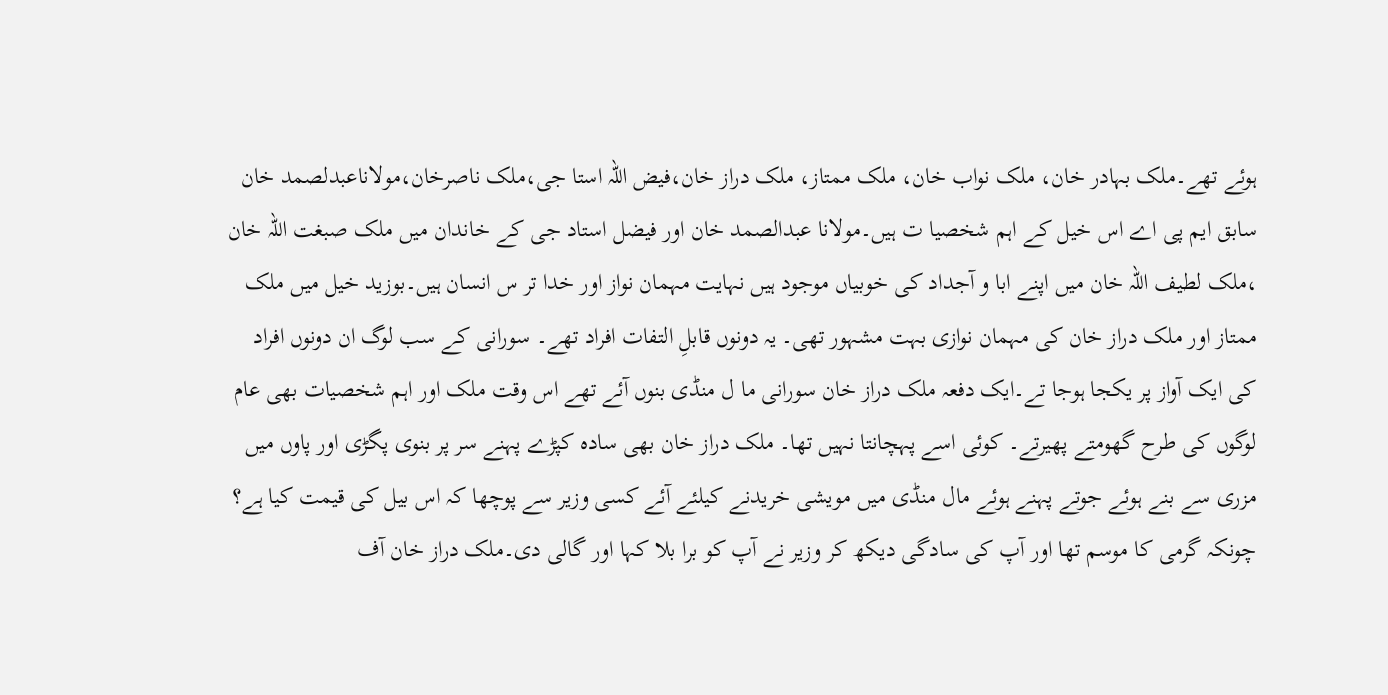ہوئے تھے۔ملک بہادر خان، ملک نواب خان، ملک ممتاز، ملک دراز خان،فیض اللہ استا جی،ملک ناصرخان،مولاناعبدلصمد خان سابق ایم پی اے اس خیل کے اہم شخصیا ت ہیں۔مولانا عبدالصمد خان اور فیضل استاد جی کے خاندان میں ملک صبغت اللہ خان ،ملک لطیف اللہ خان میں اپنے ابا و آجداد کی خوبیاں موجود ہیں نہایت مہمان نواز اور خدا تر س انسان ہیں۔بوزید خیل میں ملک ممتاز اور ملک دراز خان کی مہمان نوازی بہت مشہور تھی۔ یہ دونوں قابلِ التفات افراد تھے۔ سورانی کے سب لوگ ان دونوں افراد کی ایک آواز پر یکجا ہوجا تے۔ایک دفعہ ملک دراز خان سورانی ما ل منڈی بنوں آئے تھے اس وقت ملک اور اہم شخصیات بھی عام لوگوں کی طرح گھومتے پھیرتے۔ کوئی اسے پہچانتا نہیں تھا۔ ملک دراز خان بھی سادہ کپڑے پہنے سر پر بنوی پگڑی اور پاوں میں مزری سے بنے ہوئے جوتے پہنے ہوئے مال منڈی میں مویشی خریدنے کیلئے آئے کسی وزیر سے پوچھا کہ اس بیل کی قیمت کیا ہے؟ چونکہ گرمی کا موسم تھا اور آپ کی سادگی دیکھ کر وزیر نے آپ کو برا بلا کہا اور گالی دی۔ملک دراز خان آف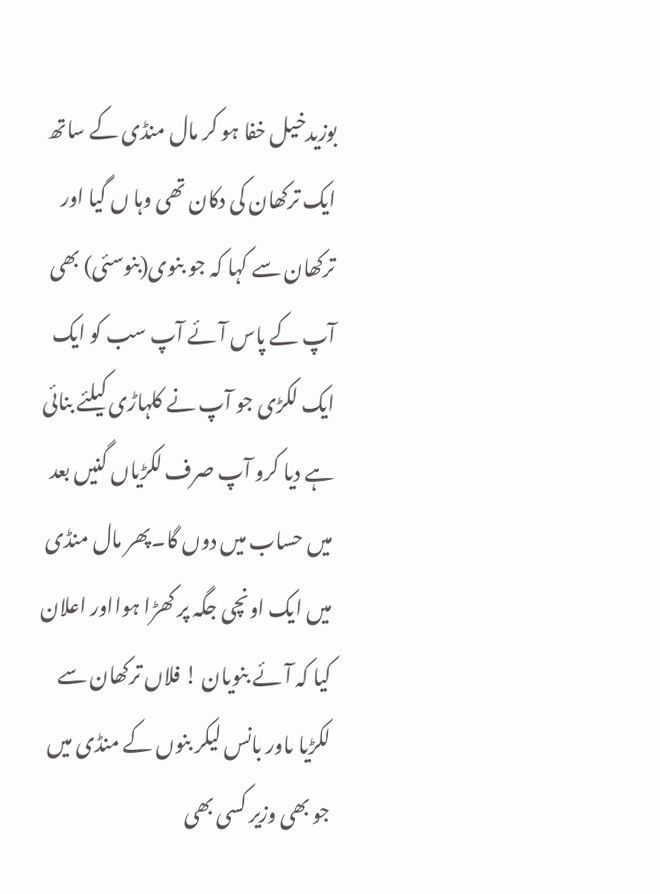بوزیدخیل خفا ہو کر مال منڈی کے ساتھ ایک ترکھان کی دکان تھی وہا ں گیا اور ترکھان سے کہا کہ جو بنوی(بنوسئی) بھی آپ کے پاس آئے آپ سب کو ایک ایک لکڑی جو آپ نے کلہاڑی کیلئے بنائی ہے دیا کرو آپ صرف لکڑیاں گنیں بعد میں حساب میں دوں گا۔پھر مال منڈی میں ایک اونچی جگہ پر کھڑا ہوااور اعلان کیا کہ آئے بنویان ! فلاں ترکھان سے لکڑیا ںاور بانس لیکر بنوں کے منڈی میں جو بھی وزیر کسی بھی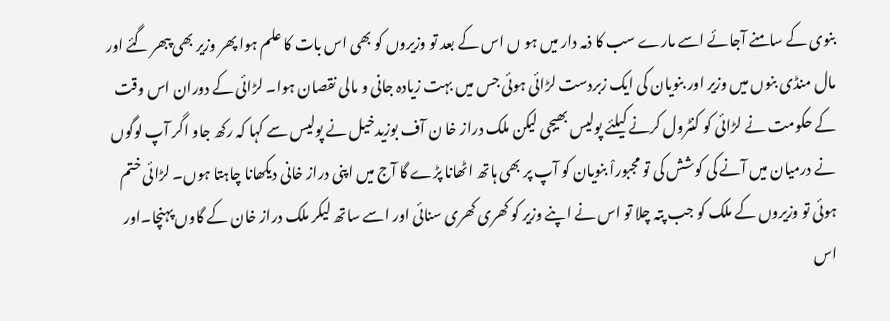بنوی کے سامنے آجائے اسے مارے سب کا ذمہ دار میں ہو ں اس کے بعد تو وزیروں کو بھی اس بات کا علم ہوا پھر وزیر بھی پبھر گئے اور مال منڈی بنوں میں وزیر اور بنویان کی ایک زبردست لڑائی ہوئی جس میں بہت زیادہ جانی و مالی نقصان ہوا۔ لڑائی کے دوران اس وقت کے حکومت نے لڑائی کو کنٹرول کرنے کیلئے پولیس بھیجی لیکن ملک دراز خا ن آف بوزیدخیل نے پولیس سے کہا کہ رکھ جاو اگر آپ لوگوں نے درمیان میں آنے کی کوشش کی تو مجبوراْ بنویان کو آپ پر بھی ہاتھ اٹھانا پڑے گا آج میں اپنی دراز خانی دیکھانا چاہتا ہوں۔ لڑائی ختم ہوئی تو وزیروں کے ملک کو جب پتہ چلا تو اس نے اپنے وزیر کو کھری کھری سنائی اور اسے ساتھ لیکر ملک دراز خان کے گاوں پہنچا۔اور اس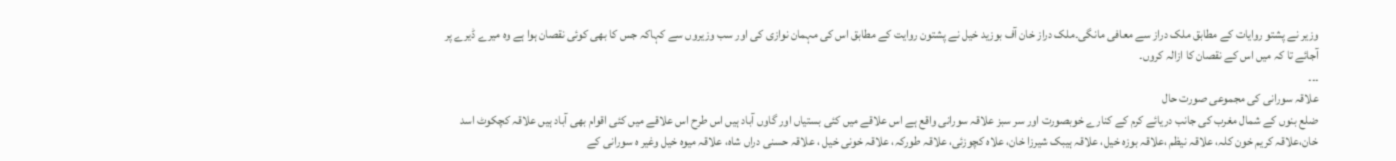وزیر نے پشتو روایات کے مطابق ملک دراز سے معافی مانگی۔ملک دراز خان آف بوزید خیل نے پشتون روایت کے مطابق اس کی مہمان نوازی کی اور سب وزیروں سے کہاکہ جس کا بھی کوئی نقصان ہوا ہے وہ میرے ڈیرے پر آجائے تا کہ میں اس کے نقصان کا ازالہ کروں۔
۔۔۔
علاقہ سورانی کی مجموعی صورت حال
ضلع بنوں کے شمال مغرب کی جانب دریائے کرم کے کنارے خوبصورت اور سر سبز علاقہ سورانی واقع ہے اس علاقے میں کئی بستیاں اور گاوں آباد ہیں اس طرح اس علاقے میں کئی اقوام بھی آباد ہیں علاقہ کچکوٹ اسد خان،علاقہ کریم خون کلہ، علاقہ نیظم ،علاقہ بوزہ خیل، علاقہ ہیبک شیرزا خان، علاہ کچوزئی، علاقہ طورکہ، علاقہ خونی خیل ، علاقہ حسنی دراں شاہ، علاقہ میوہ خیل وغیر ہ سورانی کے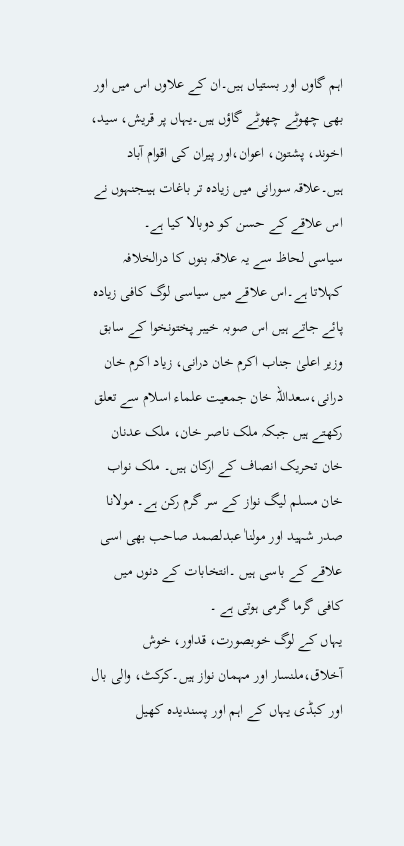اہم گاوں اور بستیاں ہیں۔ان کے علاوں اس میں اور بھی چھوٹے چھوٹے گاؤں ہیں۔یہاں پر قریش، سید، اخوند، پشتون، اعوان،اور پیران کی اقوام آباد ہیں۔علاقہ سورانی میں زیادہ تر باغات ہیںجنہوں نے اس علاقے کے حسن کو دوبالا کیا ہے۔
سیاسی لحاظ سے یہ علاقہ بنوں کا درالخلافہ کہلاتا ہے۔اس علاقے میں سیاسی لوگ کافی زیادہ پائے جاتے ہیں اس صوبہ خیبر پختونخوا کے سابق وزیر اعلیٰ جناب اکرم خان درانی، زیاد اکرم خان درانی،سعداللہ خان جمعیت علماء اسلام سے تعلق رکھتے ہیں جبکہ ملک ناصر خان، ملک عدنان خان تحریک انصاف کے ارکان ہیں۔ ملک نواب خان مسلم لیگ نواز کے سر گرم رکن ہے۔ مولانا صدر شہید اور مولناٰ عبدلصمد صاحب بھی اسی علاقے کے باسی ہیں ۔انتخابات کے دنوں میں کافی گرما گرمی ہوتی ہے ۔
یہاں کے لوگ خوبصورت، قداور، خوش آخلاق،ملنسار اور مہمان نواز ہیں۔کرکٹ، والی بال اور کبڈی یہاں کے اہم اور پسندیدہ کھیل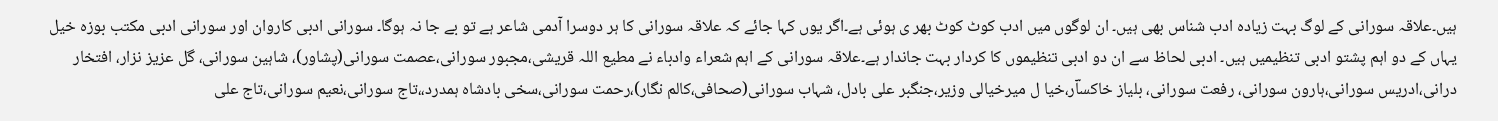ہیں۔علاقہ سورانی کے لوگ بہت زیادہ ادب شناس بھی ہیں۔ ان لوگوں میں ادب کوٹ کوٹ بھر ی ہوئی ہے۔اگر یوں کہا جائے کہ علاقہ سورانی کا ہر دوسرا آدمی شاعر ہے تو بے جا نہ ہوگا۔ سورانی ادبی کاروان اور سورانی ادبی مکتب بوزہ خیل یہاں کے دو اہم پشتو ادبی تنظیمیں ہیں۔ ادبی لحاظ سے ان دو ادبی تنظیموں کا کردار بہت جاندار ہے۔علاقہ سورانی کے اہم شعراء وادباء نے مطیع اللہ قریشی،مجبور سورانی،عصمت سورانی(پشاور)، شاہین سورانی، گل عزیز نزار، افتخار درانی،ادریس سورانی،ہارون سورانی، رفعت سورانی، بلیاز خاکساؔر،خیا ل میرخیالی وزیر،جنگبر علی بادل، شہاب سورانی(صحافی،کالم نگار)،رحمت سورانی،سخی بادشاہ ہمدرد،،تاج سورانی،نعیم سورانی،تاج علی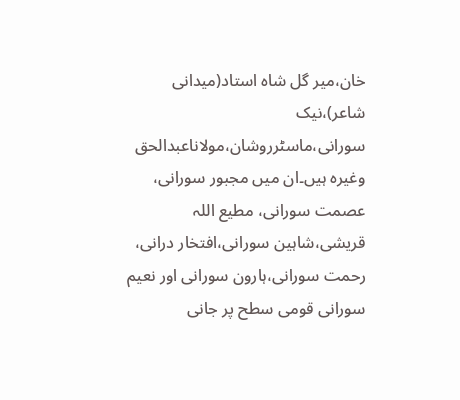خان،میر گل شاہ استاد(میدانی شاعر)،نیک سورانی،ماسٹرروشان،مولاناعبدالحق وغیرہ ہیں۔ان میں مجبور سورانی، عصمت سورانی، مطیع اللہ قریشی،شاہین سورانی،افتخار درانی، رحمت سورانی،ہارون سورانی اور نعیم سورانی قومی سطح پر جانی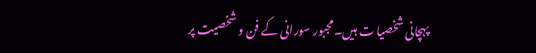پہچانی شخصیا ت ہیں۔مجبور سورانی کے فن و شخصیت پر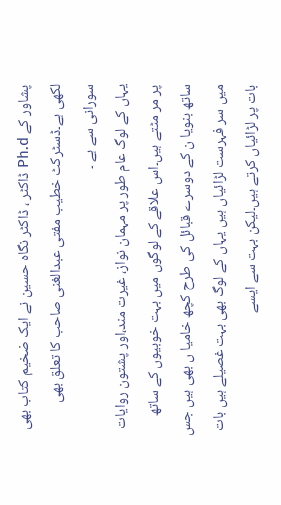پشاور کے Ph.d ڈاکٹر ، ڈاکٹر نگاہ حسین نے ایک ضخیم کتاب بھی لکھی ہے۔ڈسٹرکٹ خطیب مفتی عبدالغنی صاحب کا تعلق بھی سورانی سے ہے ۔
یہاں کے لوگ عام طور پر مہمان نواز، غیرت مند،اور پشتون روایات پر مر مٹتے ہیں۔اس علاقے کے لوگوں میں بہت خوبیوں کے ساتھ ساتھ بنویا ن کے دوسرے قبائل کی طرح کچھ خامیا ں بھی ہیں جس میں سر فہرست لڑائیاں ہیں یہاں کے لوگ بھی بہت غصیلے ہیں بات بات پر لڑائیاں کرتے ہیں۔لیکن بہت سے ایسے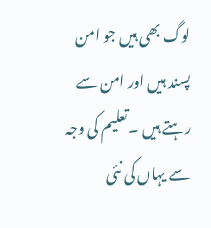لوگ بھی ہیں جو امن پسند ہیں اور امن سے رہتے ہیں ۔تعلیم کی وجہ سے یہاں کی نئی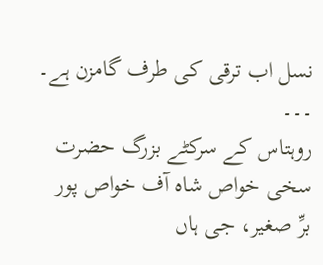نسل اب ترقی کی طرف گامزن ہے۔
۔۔۔
روہتاس کے سرکٹے بزرگ حضرت سخی خواص شاہ آف خواص پور
برِّ صغیر، جی ہاں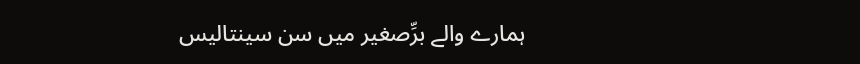ہمارے والے برِّصغیر میں سن سینتالیس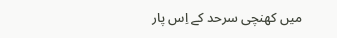میں کھنچی سرحد کے اِس پار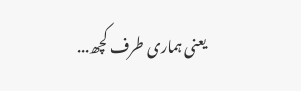یعنی ہماری طرف کچھ...